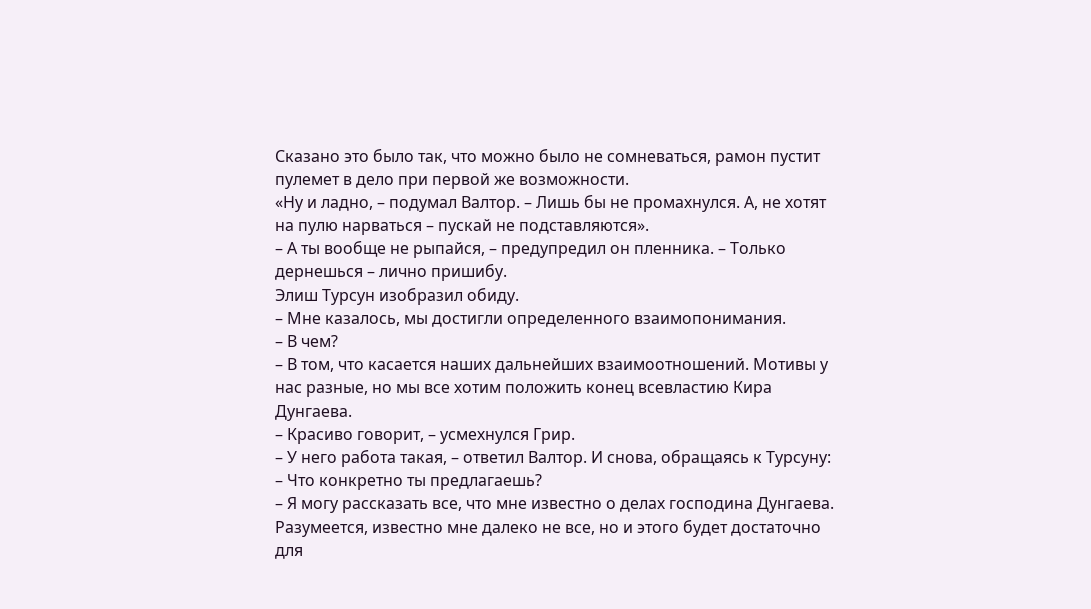Сказано это было так, что можно было не сомневаться, рамон пустит пулемет в дело при первой же возможности.
«Ну и ладно, – подумал Валтор. – Лишь бы не промахнулся. А, не хотят на пулю нарваться – пускай не подставляются».
– А ты вообще не рыпайся, – предупредил он пленника. – Только дернешься – лично пришибу.
Элиш Турсун изобразил обиду.
– Мне казалось, мы достигли определенного взаимопонимания.
– В чем?
– В том, что касается наших дальнейших взаимоотношений. Мотивы у нас разные, но мы все хотим положить конец всевластию Кира Дунгаева.
– Красиво говорит, – усмехнулся Грир.
– У него работа такая, – ответил Валтор. И снова, обращаясь к Турсуну: – Что конкретно ты предлагаешь?
– Я могу рассказать все, что мне известно о делах господина Дунгаева. Разумеется, известно мне далеко не все, но и этого будет достаточно для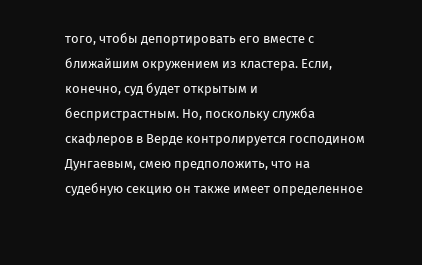того, чтобы депортировать его вместе с ближайшим окружением из кластера. Если, конечно, суд будет открытым и беспристрастным. Но, поскольку служба скафлеров в Верде контролируется господином Дунгаевым, смею предположить, что на судебную секцию он также имеет определенное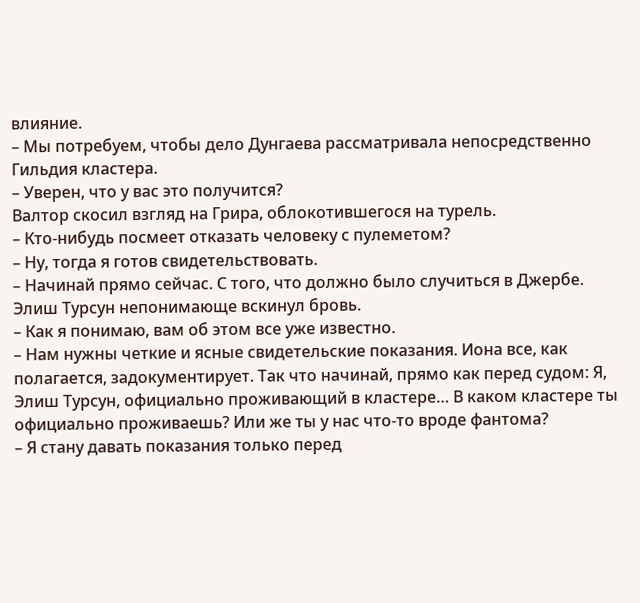влияние.
– Мы потребуем, чтобы дело Дунгаева рассматривала непосредственно Гильдия кластера.
– Уверен, что у вас это получится?
Валтор скосил взгляд на Грира, облокотившегося на турель.
– Кто-нибудь посмеет отказать человеку с пулеметом?
– Ну, тогда я готов свидетельствовать.
– Начинай прямо сейчас. С того, что должно было случиться в Джербе.
Элиш Турсун непонимающе вскинул бровь.
– Как я понимаю, вам об этом все уже известно.
– Нам нужны четкие и ясные свидетельские показания. Иона все, как полагается, задокументирует. Так что начинай, прямо как перед судом: Я, Элиш Турсун, официально проживающий в кластере… В каком кластере ты официально проживаешь? Или же ты у нас что-то вроде фантома?
– Я стану давать показания только перед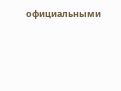официальными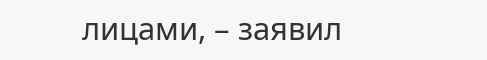лицами, – заявил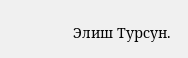Элиш Турсун.